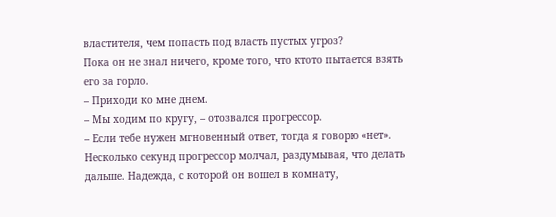властителя, чем попасть под власть пустых угроз?
Пока он не знал ничего, кроме того, что ктото пытается взять его за горло.
– Приходи ко мне днем.
– Мы ходим по кругу, – отозвался прогрессор.
– Если тебе нужен мгновенный ответ, тогда я говорю «нет».
Несколько секунд прогрессор молчал, раздумывая, что делать дальше. Надежда, с которой он вошел в комнату,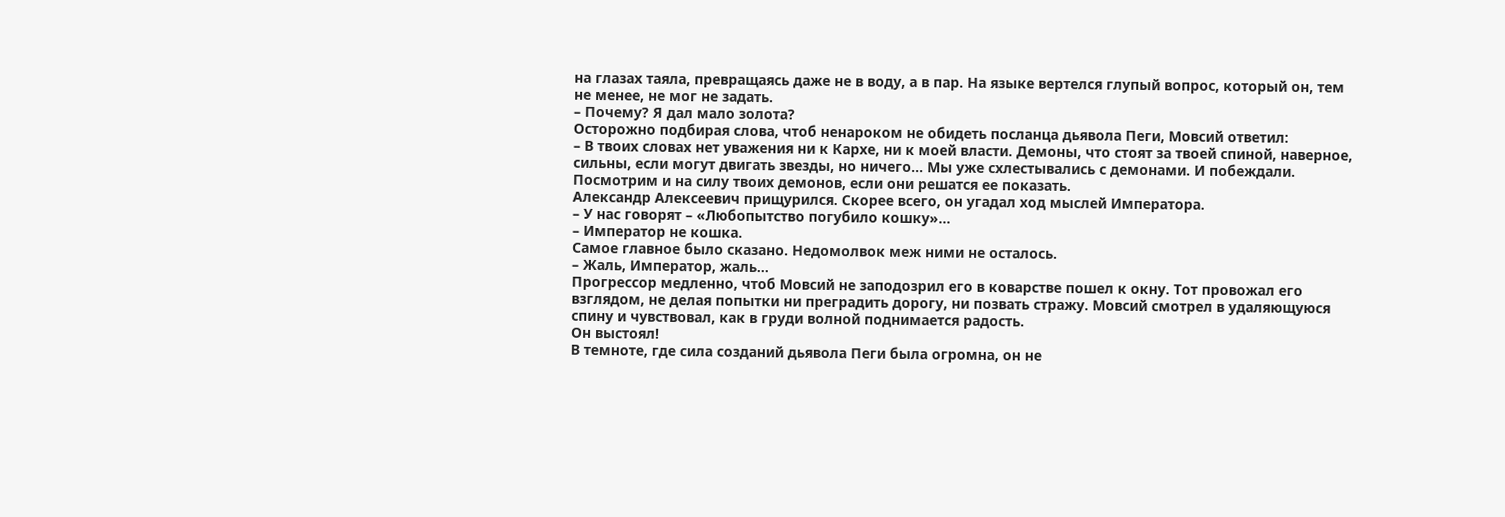на глазах таяла, превращаясь даже не в воду, а в пар. На языке вертелся глупый вопрос, который он, тем не менее, не мог не задать.
– Почему? Я дал мало золота?
Осторожно подбирая слова, чтоб ненароком не обидеть посланца дьявола Пеги, Мовсий ответил:
– В твоих словах нет уважения ни к Кархе, ни к моей власти. Демоны, что стоят за твоей спиной, наверное, сильны, если могут двигать звезды, но ничего… Мы уже схлестывались с демонами. И побеждали. Посмотрим и на силу твоих демонов, если они решатся ее показать.
Александр Алексеевич прищурился. Скорее всего, он угадал ход мыслей Императора.
– У нас говорят – «Любопытство погубило кошку»…
– Император не кошка.
Самое главное было сказано. Недомолвок меж ними не осталось.
– Жаль, Император, жаль…
Прогрессор медленно, чтоб Мовсий не заподозрил его в коварстве пошел к окну. Тот провожал его взглядом, не делая попытки ни преградить дорогу, ни позвать стражу. Мовсий смотрел в удаляющуюся спину и чувствовал, как в груди волной поднимается радость.
Он выстоял!
В темноте, где сила созданий дьявола Пеги была огромна, он не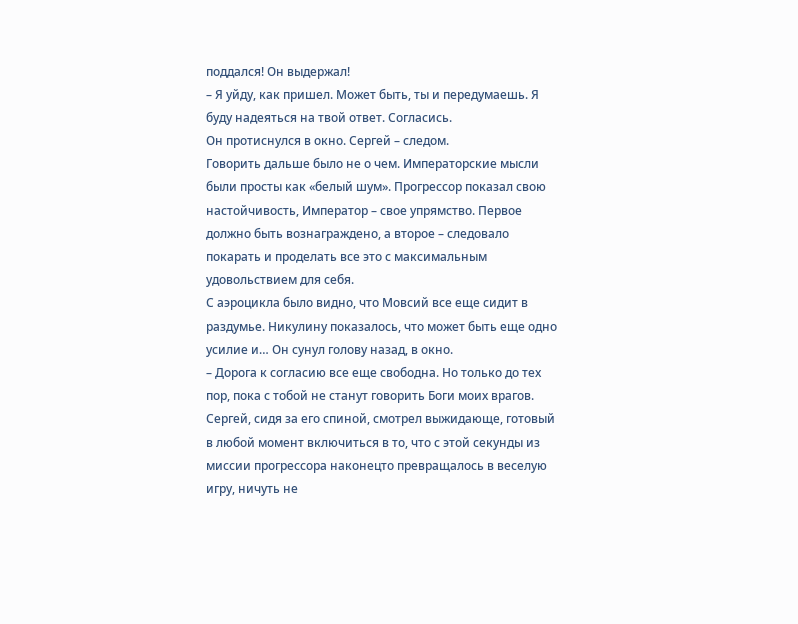поддался! Он выдержал!
– Я уйду, как пришел. Может быть, ты и передумаешь. Я буду надеяться на твой ответ. Согласись.
Он протиснулся в окно. Сергей – следом.
Говорить дальше было не о чем. Императорские мысли были просты как «белый шум». Прогрессор показал свою настойчивость, Император – свое упрямство. Первое должно быть вознаграждено, а второе – следовало покарать и проделать все это с максимальным удовольствием для себя.
С аэроцикла было видно, что Мовсий все еще сидит в раздумье. Никулину показалось, что может быть еще одно усилие и… Он сунул голову назад, в окно.
– Дорога к согласию все еще свободна. Но только до тех пор, пока с тобой не станут говорить Боги моих врагов.
Сергей, сидя за его спиной, смотрел выжидающе, готовый в любой момент включиться в то, что с этой секунды из миссии прогрессора наконецто превращалось в веселую игру, ничуть не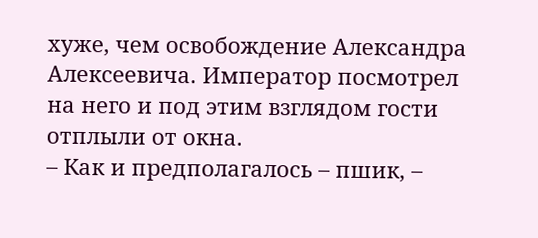хуже, чем освобождение Александра Алексеевича. Император посмотрел на него и под этим взглядом гости отплыли от окна.
– Как и предполагалось – пшик, –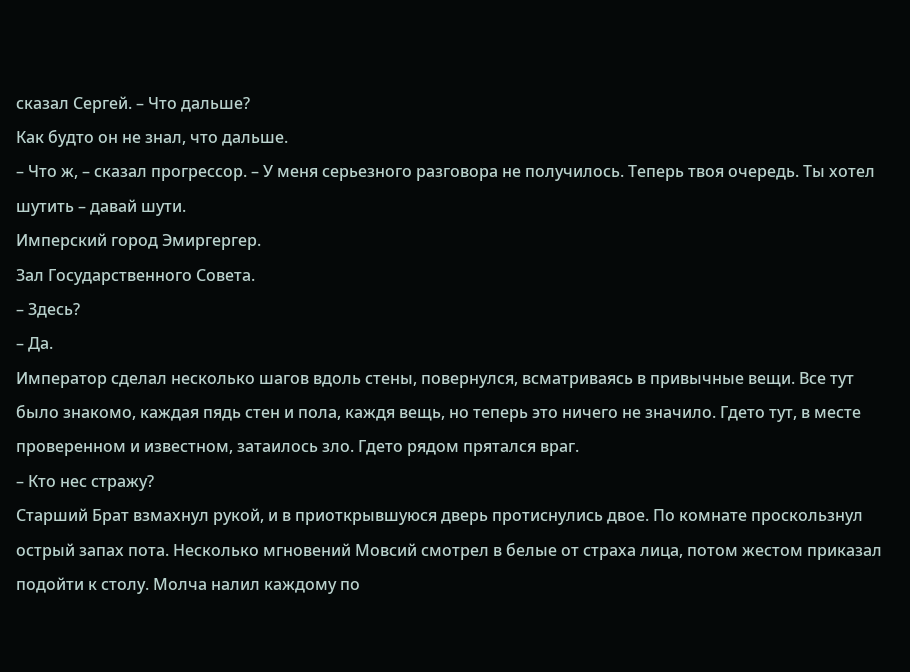сказал Сергей. – Что дальше?
Как будто он не знал, что дальше.
– Что ж, – сказал прогрессор. – У меня серьезного разговора не получилось. Теперь твоя очередь. Ты хотел шутить – давай шути.
Имперский город Эмиргергер.
Зал Государственного Совета.
– Здесь?
– Да.
Император сделал несколько шагов вдоль стены, повернулся, всматриваясь в привычные вещи. Все тут было знакомо, каждая пядь стен и пола, каждя вещь, но теперь это ничего не значило. Гдето тут, в месте проверенном и известном, затаилось зло. Гдето рядом прятался враг.
– Кто нес стражу?
Старший Брат взмахнул рукой, и в приоткрывшуюся дверь протиснулись двое. По комнате проскользнул острый запах пота. Несколько мгновений Мовсий смотрел в белые от страха лица, потом жестом приказал подойти к столу. Молча налил каждому по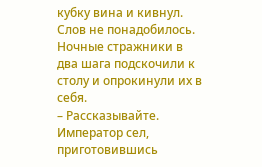кубку вина и кивнул. Слов не понадобилось. Ночные стражники в два шага подскочили к столу и опрокинули их в себя.
– Рассказывайте.
Император сел, приготовившись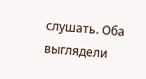слушать. Оба выглядели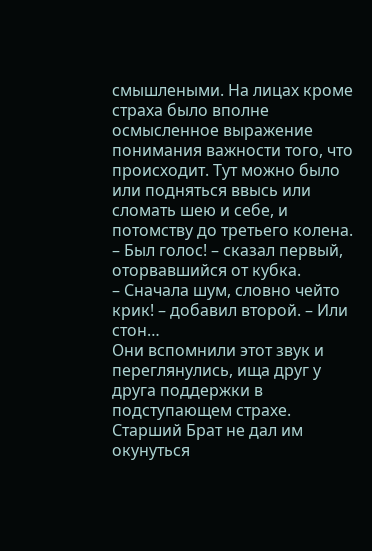смышлеными. На лицах кроме страха было вполне осмысленное выражение понимания важности того, что происходит. Тут можно было или подняться ввысь или сломать шею и себе, и потомству до третьего колена.
– Был голос! – сказал первый, оторвавшийся от кубка.
– Сначала шум, словно чейто крик! – добавил второй. – Или стон…
Они вспомнили этот звук и переглянулись, ища друг у друга поддержки в подступающем страхе. Старший Брат не дал им окунуться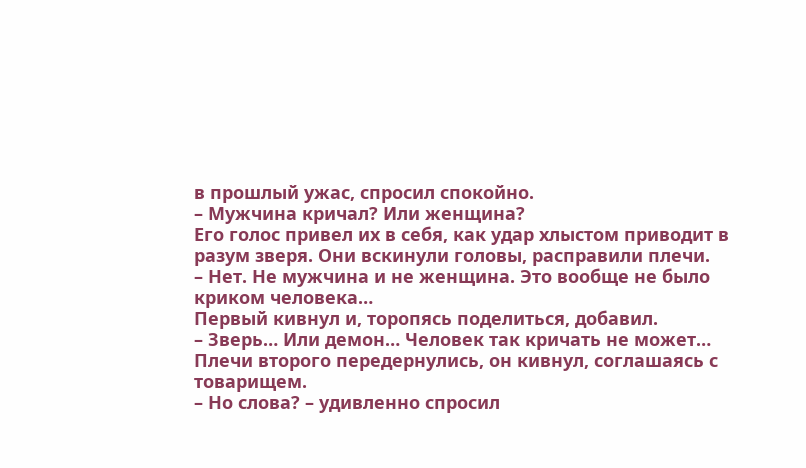в прошлый ужас, спросил спокойно.
– Мужчина кричал? Или женщина?
Его голос привел их в себя, как удар хлыстом приводит в разум зверя. Они вскинули головы, расправили плечи.
– Нет. Не мужчина и не женщина. Это вообще не было криком человека…
Первый кивнул и, торопясь поделиться, добавил.
– Зверь… Или демон… Человек так кричать не может…
Плечи второго передернулись, он кивнул, соглашаясь с товарищем.
– Но слова? – удивленно спросил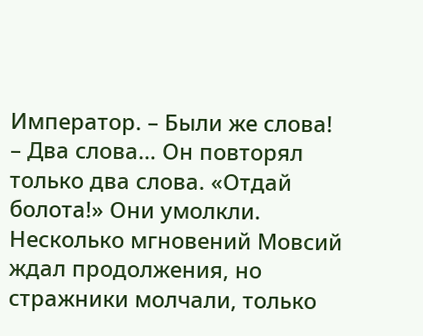Император. – Были же слова!
– Два слова… Он повторял только два слова. «Отдай болота!» Они умолкли. Несколько мгновений Мовсий ждал продолжения, но стражники молчали, только